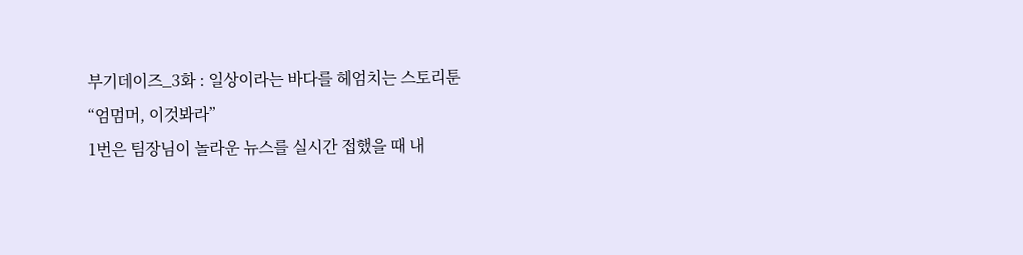부기데이즈_3화 : 일상이라는 바다를 헤엄치는 스토리툰
“엄멈머, 이것봐라”
1번은 팀장님이 놀라운 뉴스를 실시간 접했을 때 내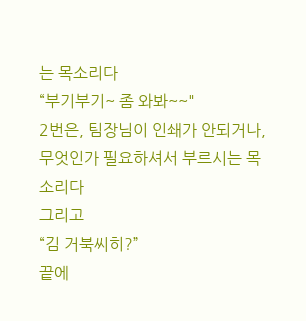는 목소리다
“부기부기~ 좀 와봐~~"
2번은, 팀장님이 인쇄가 안되거나, 무엇인가 필요하셔서 부르시는 목소리다
그리고
“김 거북씨히?”
끝에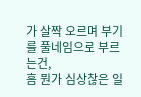가 살짝 오르며 부기를 풀네임으로 부르는건,
흠 뭔가 심상찮은 일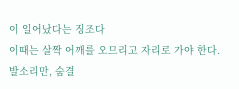이 일어났다는 징조다
이때는 살짝 어깨를 오므리고 자리로 가야 한다.
발소리만, 숨결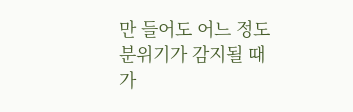만 들어도 어느 정도 분위기가 감지될 때가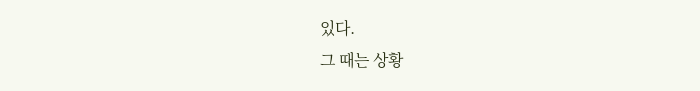있다.
그 때는 상황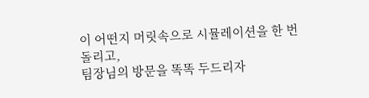이 어떤지 머릿속으로 시뮬레이션을 한 번 돌리고,
팀장님의 방문을 똑똑 두드리자